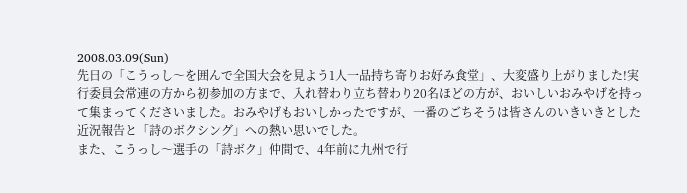2008.03.09(Sun)
先日の「こうっし〜を囲んで全国大会を見よう1人一品持ち寄りお好み食堂」、大変盛り上がりました!実行委員会常連の方から初参加の方まで、入れ替わり立ち替わり20名ほどの方が、おいしいおみやげを持って集まってくださいました。おみやげもおいしかったですが、一番のごちそうは皆さんのいきいきとした近況報告と「詩のボクシング」への熱い思いでした。
また、こうっし〜選手の「詩ボク」仲間で、4年前に九州で行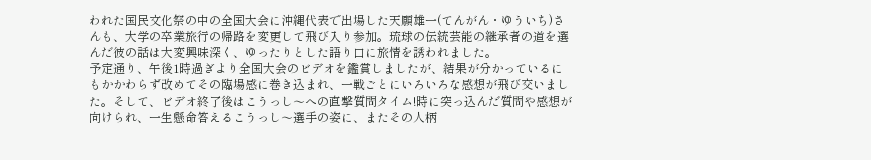われた国民文化祭の中の全国大会に沖縄代表で出場した天願雄一(てんがん・ゆういち)さんも、大学の卒業旅行の帰路を変更して飛び入り参加。琉球の伝統芸能の継承者の道を選んだ彼の話は大変興味深く、ゆったりとした語り口に旅情を誘われました。
予定通り、午後1時過ぎより全国大会のビデオを鑑賞しましたが、結果が分かっているにもかかわらず改めてその臨場感に巻き込まれ、一戦ごとにいろいろな感想が飛び交いました。そして、ビデオ終了後はこうっし〜への直撃質問タイム!時に突っ込んだ質問や感想が向けられ、一生懸命答えるこうっし〜選手の姿に、またその人柄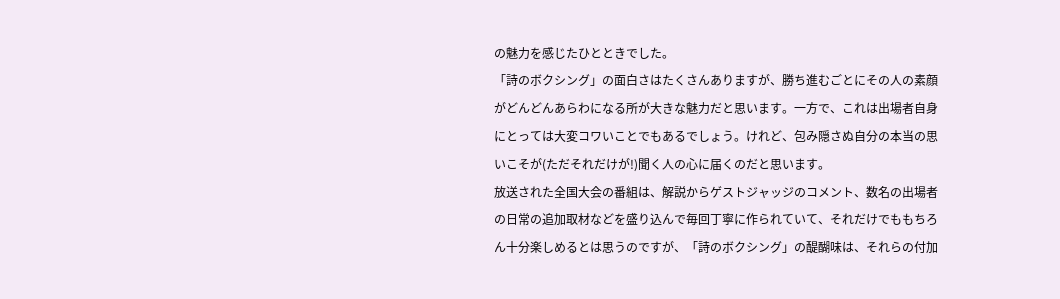の魅力を感じたひとときでした。
「詩のボクシング」の面白さはたくさんありますが、勝ち進むごとにその人の素顔がどんどんあらわになる所が大きな魅力だと思います。一方で、これは出場者自身にとっては大変コワいことでもあるでしょう。けれど、包み隠さぬ自分の本当の思いこそが(ただそれだけが!)聞く人の心に届くのだと思います。
放送された全国大会の番組は、解説からゲストジャッジのコメント、数名の出場者の日常の追加取材などを盛り込んで毎回丁寧に作られていて、それだけでももちろん十分楽しめるとは思うのですが、「詩のボクシング」の醍醐味は、それらの付加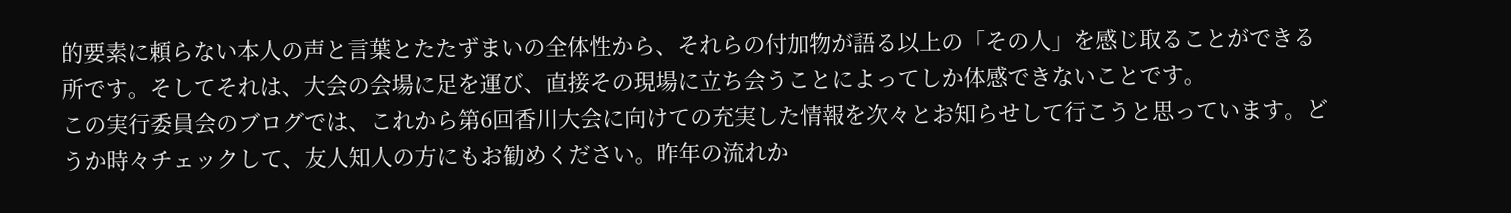的要素に頼らない本人の声と言葉とたたずまいの全体性から、それらの付加物が語る以上の「その人」を感じ取ることができる所です。そしてそれは、大会の会場に足を運び、直接その現場に立ち会うことによってしか体感できないことです。
この実行委員会のブログでは、これから第6回香川大会に向けての充実した情報を次々とお知らせして行こうと思っています。どうか時々チェックして、友人知人の方にもお勧めください。昨年の流れか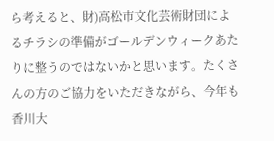ら考えると、財)高松市文化芸術財団によるチラシの準備がゴールデンウィークあたりに整うのではないかと思います。たくさんの方のご協力をいただきながら、今年も香川大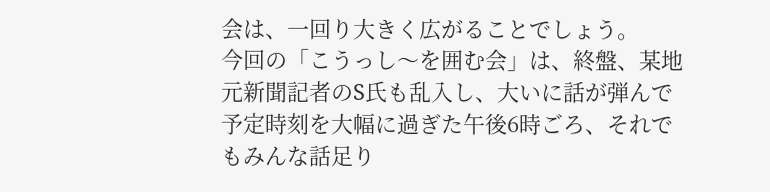会は、一回り大きく広がることでしょう。
今回の「こうっし〜を囲む会」は、終盤、某地元新聞記者のS氏も乱入し、大いに話が弾んで予定時刻を大幅に過ぎた午後6時ごろ、それでもみんな話足り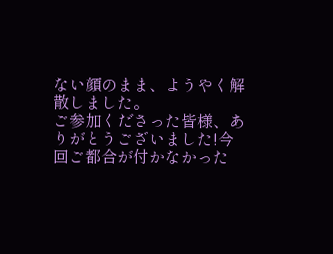ない顔のまま、ようやく解散しました。
ご参加くださった皆様、ありがとうございました!今回ご都合が付かなかった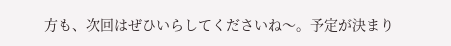方も、次回はぜひいらしてくださいね〜。予定が決まり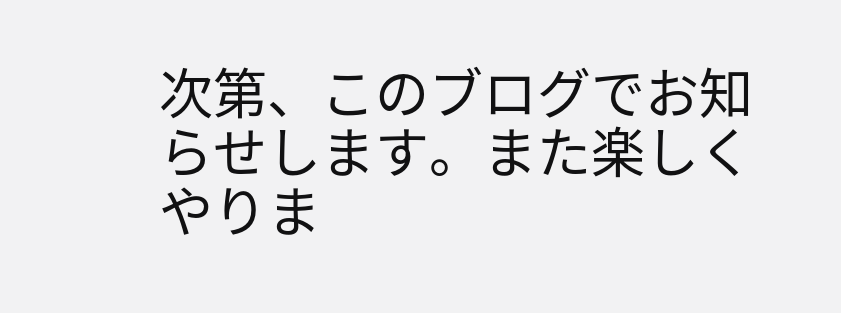次第、このブログでお知らせします。また楽しくやりま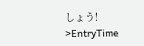しょう!
>EntryTime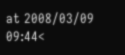at 2008/03/09 09:44<